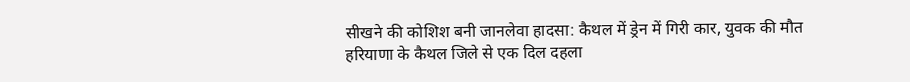सीखने की कोशिश बनी जानलेवा हादसा: कैथल में ड्रेन में गिरी कार, युवक की मौत
हरियाणा के कैथल जिले से एक दिल दहला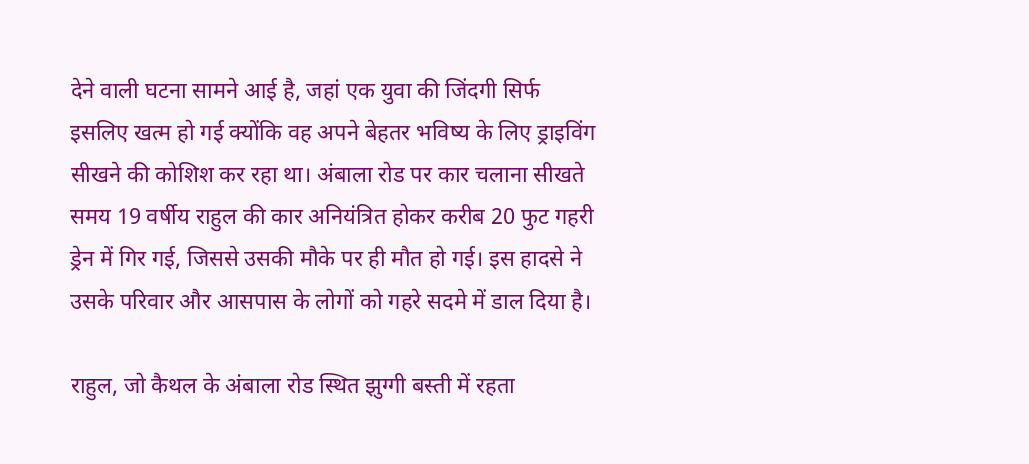देने वाली घटना सामने आई है, जहां एक युवा की जिंदगी सिर्फ इसलिए खत्म हो गई क्योंकि वह अपने बेहतर भविष्य के लिए ड्राइविंग सीखने की कोशिश कर रहा था। अंबाला रोड पर कार चलाना सीखते समय 19 वर्षीय राहुल की कार अनियंत्रित होकर करीब 20 फुट गहरी ड्रेन में गिर गई, जिससे उसकी मौके पर ही मौत हो गई। इस हादसे ने उसके परिवार और आसपास के लोगों को गहरे सदमे में डाल दिया है।

राहुल, जो कैथल के अंबाला रोड स्थित झुग्गी बस्ती में रहता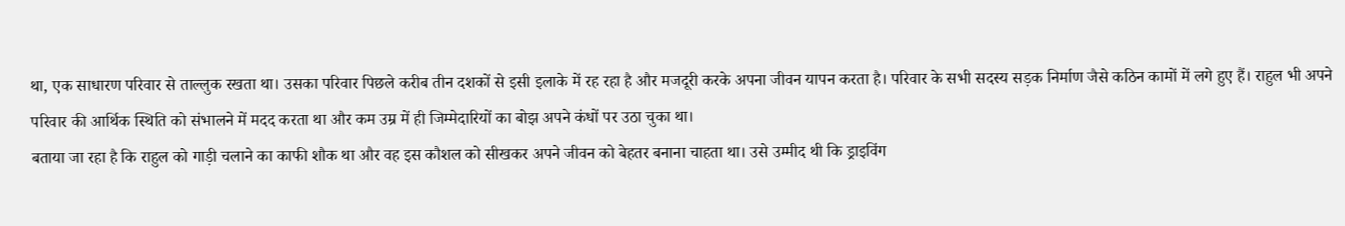था, एक साधारण परिवार से ताल्लुक रखता था। उसका परिवार पिछले करीब तीन दशकों से इसी इलाके में रह रहा है और मजदूरी करके अपना जीवन यापन करता है। परिवार के सभी सदस्य सड़क निर्माण जैसे कठिन कामों में लगे हुए हैं। राहुल भी अपने परिवार की आर्थिक स्थिति को संभालने में मदद करता था और कम उम्र में ही जिम्मेदारियों का बोझ अपने कंधों पर उठा चुका था।
बताया जा रहा है कि राहुल को गाड़ी चलाने का काफी शौक था और वह इस कौशल को सीखकर अपने जीवन को बेहतर बनाना चाहता था। उसे उम्मीद थी कि ड्राइविंग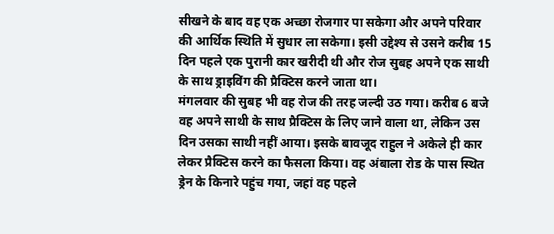सीखने के बाद वह एक अच्छा रोजगार पा सकेगा और अपने परिवार की आर्थिक स्थिति में सुधार ला सकेगा। इसी उद्देश्य से उसने करीब 15 दिन पहले एक पुरानी कार खरीदी थी और रोज सुबह अपने एक साथी के साथ ड्राइविंग की प्रैक्टिस करने जाता था।
मंगलवार की सुबह भी वह रोज की तरह जल्दी उठ गया। करीब 6 बजे वह अपने साथी के साथ प्रैक्टिस के लिए जाने वाला था, लेकिन उस दिन उसका साथी नहीं आया। इसके बावजूद राहुल ने अकेले ही कार लेकर प्रैक्टिस करने का फैसला किया। वह अंबाला रोड के पास स्थित ड्रेन के किनारे पहुंच गया, जहां वह पहले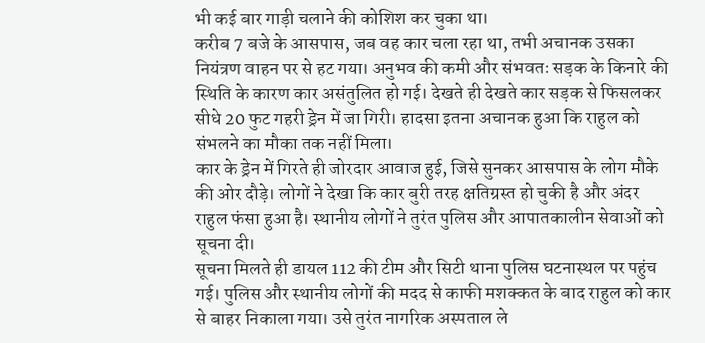भी कई बार गाड़ी चलाने की कोशिश कर चुका था।
करीब 7 बजे के आसपास, जब वह कार चला रहा था, तभी अचानक उसका नियंत्रण वाहन पर से हट गया। अनुभव की कमी और संभवतः सड़क के किनारे की स्थिति के कारण कार असंतुलित हो गई। देखते ही देखते कार सड़क से फिसलकर सीधे 20 फुट गहरी ड्रेन में जा गिरी। हादसा इतना अचानक हुआ कि राहुल को संभलने का मौका तक नहीं मिला।
कार के ड्रेन में गिरते ही जोरदार आवाज हुई, जिसे सुनकर आसपास के लोग मौके की ओर दौड़े। लोगों ने देखा कि कार बुरी तरह क्षतिग्रस्त हो चुकी है और अंदर राहुल फंसा हुआ है। स्थानीय लोगों ने तुरंत पुलिस और आपातकालीन सेवाओं को सूचना दी।
सूचना मिलते ही डायल 112 की टीम और सिटी थाना पुलिस घटनास्थल पर पहुंच गई। पुलिस और स्थानीय लोगों की मदद से काफी मशक्कत के बाद राहुल को कार से बाहर निकाला गया। उसे तुरंत नागरिक अस्पताल ले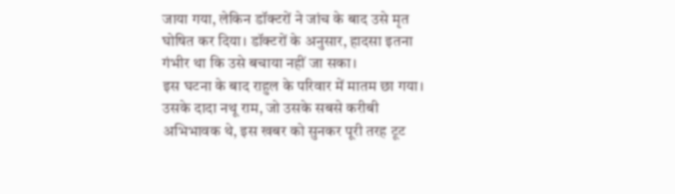जाया गया, लेकिन डॉक्टरों ने जांच के बाद उसे मृत घोषित कर दिया। डॉक्टरों के अनुसार, हादसा इतना गंभीर था कि उसे बचाया नहीं जा सका।
इस घटना के बाद राहुल के परिवार में मातम छा गया। उसके दादा नथू राम, जो उसके सबसे करीबी अभिभावक थे, इस खबर को सुनकर पूरी तरह टूट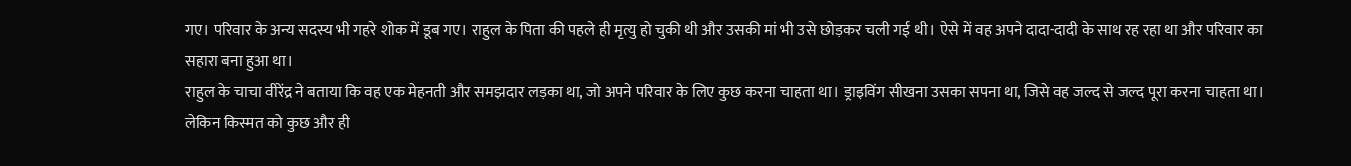गए। परिवार के अन्य सदस्य भी गहरे शोक में डूब गए। राहुल के पिता की पहले ही मृत्यु हो चुकी थी और उसकी मां भी उसे छोड़कर चली गई थी। ऐसे में वह अपने दादा-दादी के साथ रह रहा था और परिवार का सहारा बना हुआ था।
राहुल के चाचा वीरेंद्र ने बताया कि वह एक मेहनती और समझदार लड़का था, जो अपने परिवार के लिए कुछ करना चाहता था। ड्राइविंग सीखना उसका सपना था, जिसे वह जल्द से जल्द पूरा करना चाहता था। लेकिन किस्मत को कुछ और ही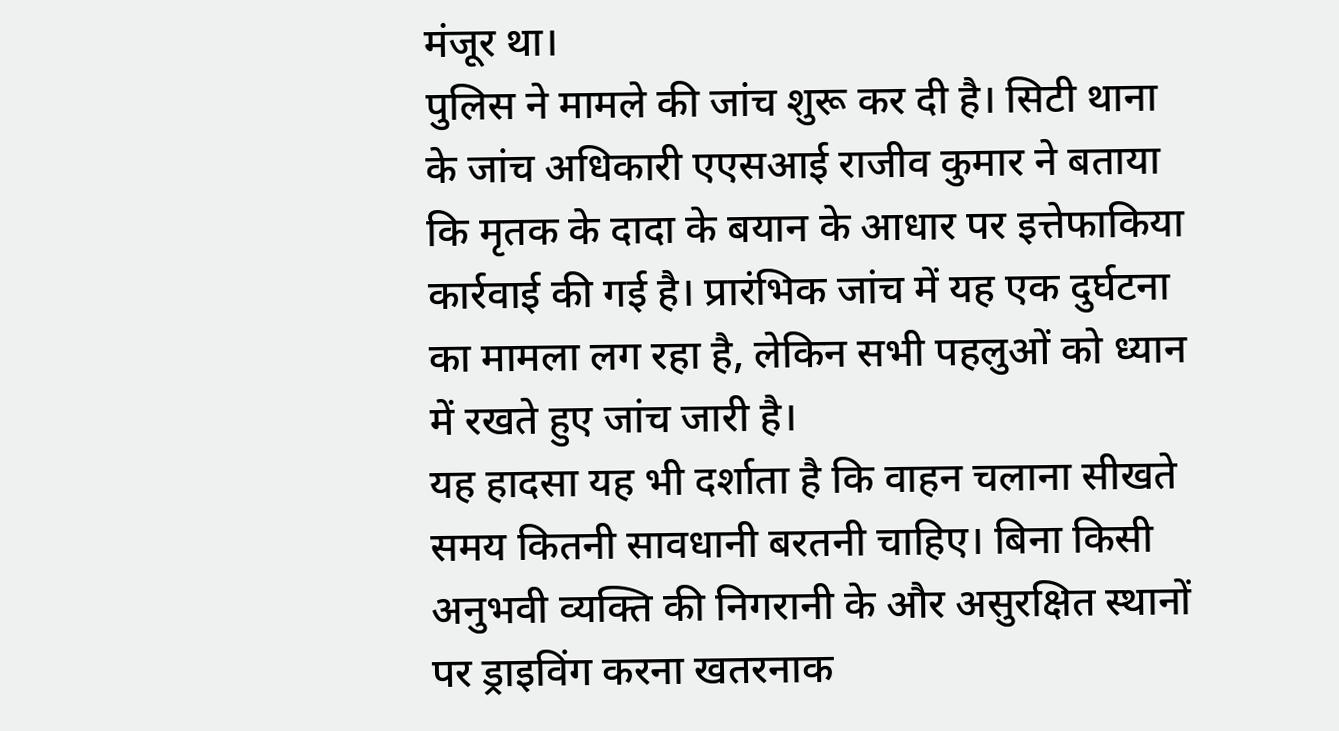मंजूर था।
पुलिस ने मामले की जांच शुरू कर दी है। सिटी थाना के जांच अधिकारी एएसआई राजीव कुमार ने बताया कि मृतक के दादा के बयान के आधार पर इत्तेफाकिया कार्रवाई की गई है। प्रारंभिक जांच में यह एक दुर्घटना का मामला लग रहा है, लेकिन सभी पहलुओं को ध्यान में रखते हुए जांच जारी है।
यह हादसा यह भी दर्शाता है कि वाहन चलाना सीखते समय कितनी सावधानी बरतनी चाहिए। बिना किसी अनुभवी व्यक्ति की निगरानी के और असुरक्षित स्थानों पर ड्राइविंग करना खतरनाक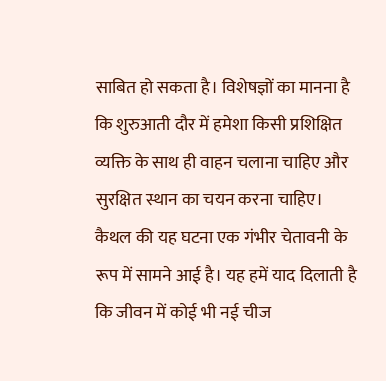साबित हो सकता है। विशेषज्ञों का मानना है कि शुरुआती दौर में हमेशा किसी प्रशिक्षित व्यक्ति के साथ ही वाहन चलाना चाहिए और सुरक्षित स्थान का चयन करना चाहिए।
कैथल की यह घटना एक गंभीर चेतावनी के रूप में सामने आई है। यह हमें याद दिलाती है कि जीवन में कोई भी नई चीज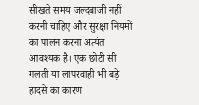सीखते समय जल्दबाजी नहीं करनी चाहिए और सुरक्षा नियमों का पालन करना अत्यंत आवश्यक है। एक छोटी सी गलती या लापरवाही भी बड़े हादसे का कारण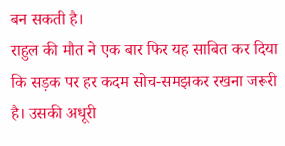बन सकती है।
राहुल की मौत ने एक बार फिर यह साबित कर दिया कि सड़क पर हर कदम सोच-समझकर रखना जरूरी है। उसकी अधूरी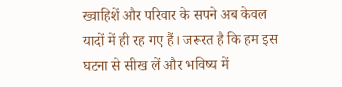ख्वाहिशें और परिवार के सपने अब केवल यादों में ही रह गए हैं। जरूरत है कि हम इस घटना से सीख लें और भविष्य में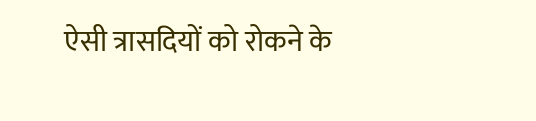ऐसी त्रासदियों को रोकने के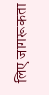लिए जागरूकता